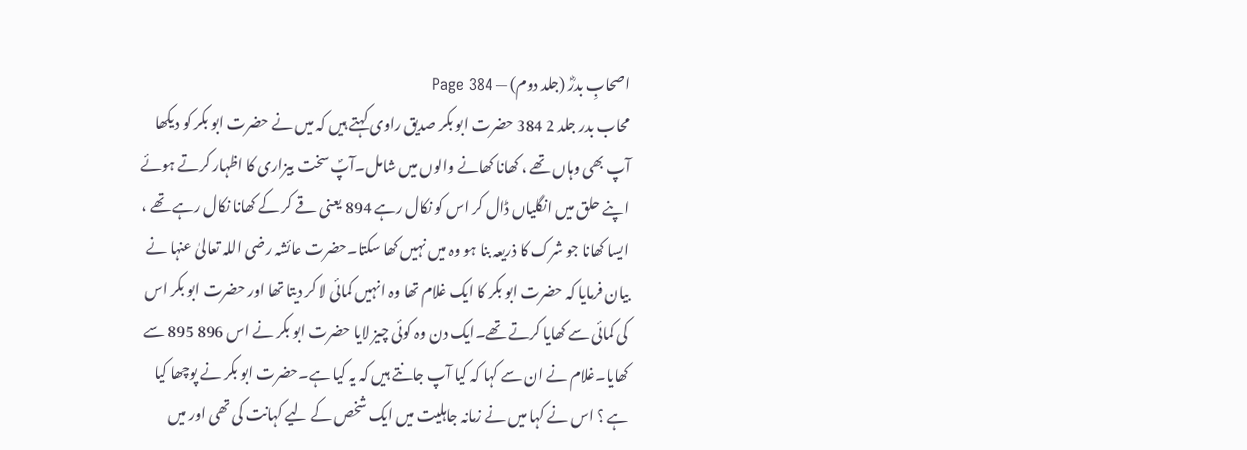اصحابِ بدرؓ (جلد دوم) — Page 384
محاب بدر جلد 2 384 حضرت ابو بکر صدیق راوی کہتے ہیں کہ میں نے حضرت ابو بکر کو دیکھا آپ بھی وہاں تھے ، کھانا کھانے والوں میں شامل۔آپؐ سخت بیزاری کا اظہار کرتے ہوئے اپنے حلق میں انگلیاں ڈال کر اس کو نکال رہے 894 یعنی قے کر کے کھانا نکال رہے تھے ، ایسا کھانا جو شرک کا ذریعہ بنا ہو وہ میں نہیں کھا سکتا۔حضرت عائشہ رضی اللہ تعالیٰ عنہا نے بیان فرمایا کہ حضرت ابو بکر کا ایک غلام تھا وہ انہیں کمائی لا کر دیتا تھا اور حضرت ابو بکر اس کی کمائی سے کھایا کرتے تھے۔ایک دن وہ کوئی چیز لایا حضرت ابو بکر نے اس 896 895 سے کھایا۔غلام نے ان سے کہا کہ کیا آپ جانتے ہیں کہ یہ کیا ہے۔حضرت ابو بکر نے پوچھا کیا ہے ؟ اس نے کہا میں نے زمانہ جاہلیت میں ایک شخص کے لیے کہانت کی تھی اور میں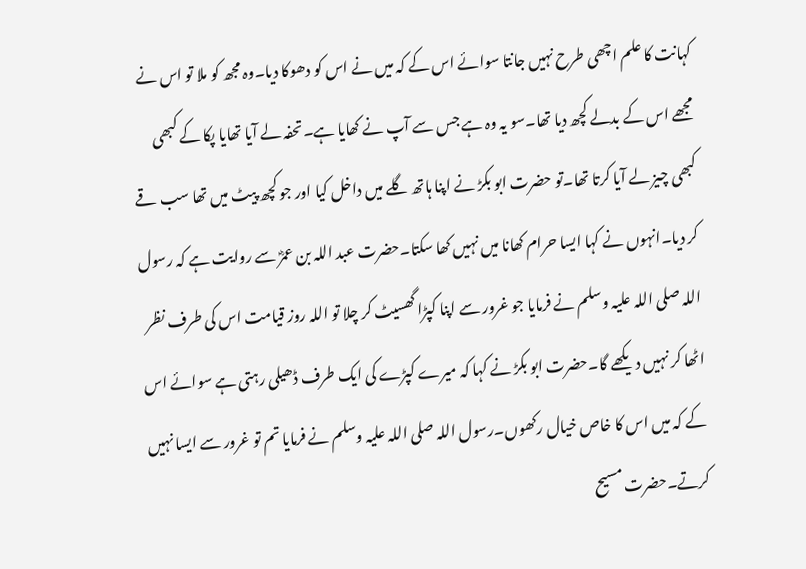کہانت کا علم اچھی طرح نہیں جانتا سوائے اس کے کہ میں نے اس کو دھوکا دیا۔وہ مجھ کو ملا تو اس نے مجھے اس کے بدلے کچھ دیا تھا۔سو یہ وہ ہے جس سے آپ نے کھایا ہے۔تحفہ لے آیا تھایا پکا کے کبھی کبھی چیز لے آیا کرتا تھا۔تو حضرت ابو بکڑ نے اپنا ہاتھ گلے میں داخل کیا اور جو کچھ پیٹ میں تھا سب قے کر دیا۔انہوں نے کہا ایسا حرام کھانا میں نہیں کھا سکتا۔حضرت عبد اللہ بن عمرؓ سے روایت ہے کہ رسول اللہ صلی اللہ علیہ وسلم نے فرمایا جو غرور سے اپنا کپڑا گھسیٹ کر چلا تو اللہ روز قیامت اس کی طرف نظر اٹھا کر نہیں دیکھے گا۔حضرت ابو بکڑ نے کہا کہ میرے کپڑے کی ایک طرف ڈھیلی رہتی ہے سوائے اس کے کہ میں اس کا خاص خیال رکھوں۔رسول اللہ صلی اللہ علیہ وسلم نے فرمایا تم تو غرور سے ایسا نہیں کرتے۔حضرت مسیح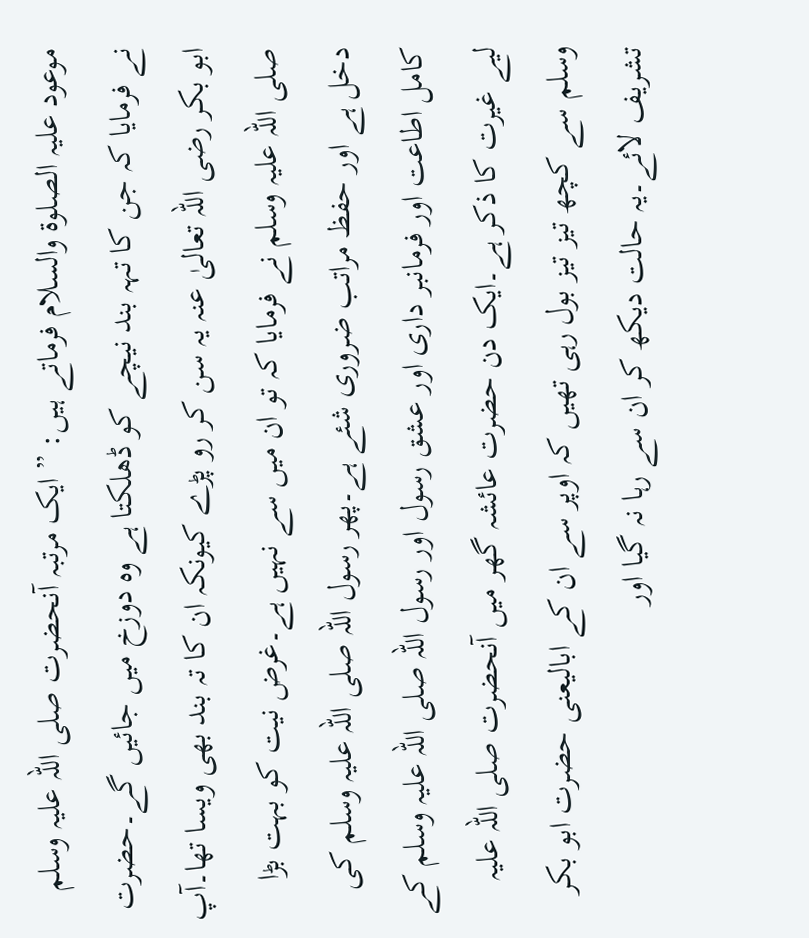موعود علیہ الصلوۃ والسلام فرماتے ہیں: ” ایک مرتبہ آنحضرت صلی اللہ علیہ وسلم نے فرمایا کہ جن کا تہہ بند نیچے کو ڈھلکتا ہے وہ دوزخ میں جائیں گے۔حضرت ابو بکر رضی اللہ تعالیٰ عنہ یہ سن کر رو پڑے کیونکہ ان کا تہ بند بھی ویسا تھا۔آپ صلی اللہ علیہ وسلم نے فرمایا کہ تو ان میں سے نہیں ہے۔غرض نیت کو بہت بڑا دخل ہے اور حفظ مراتب ضروری شئے ہے۔پھر رسول اللہ صلی اللہ علیہ وسلم کی کامل اطاعت اور فرمانبر داری اور عشق رسول اور رسول اللہ صلی اللہ علیہ وسلم کے لیے غیرت کا ذکر ہے۔ایک دن حضرت عائشہ گھر میں آنحضرت صلی اللہ علیہ وسلم سے کچھ تیز تیز بول رہی تھیں کہ اوپر سے ان کے ابالیعنی حضرت ابو بکر تشریف لائے۔یہ حالت دیکھ کر ان سے رہا نہ گیا اور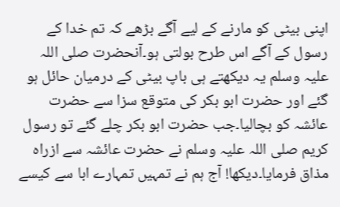اپنی بیٹی کو مارنے کے لیے آگے بڑھے کہ تم خدا کے رسول کے آگے اس طرح بولتی ہو۔آنحضرت صلی اللہ علیہ وسلم یہ دیکھتے ہی باپ بیٹی کے درمیان حائل ہو گئے اور حضرت ابو بکر کی متوقع سزا سے حضرت عائشہ کو بچالیا۔جب حضرت ابو بکر چلے گئے تو رسول کریم صلی اللہ علیہ وسلم نے حضرت عائشہ سے ازراہ مذاق فرمایا۔دیکھا! آج ہم نے تمہیں تمہارے ابا سے کیسے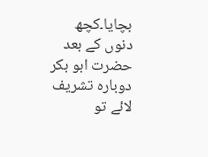بچایا۔کچھ دنوں کے بعد حضرت ابو بکر دوبارہ تشریف لائے تو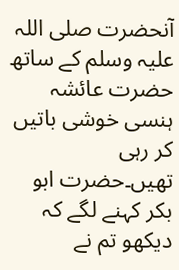آنحضرت صلی اللہ علیہ وسلم کے ساتھ حضرت عائشہ ہنسی خوشی باتیں کر رہی تھیں۔حضرت ابو بکر کہنے لگے کہ دیکھو تم نے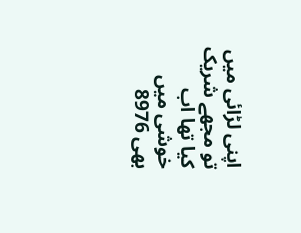اپنی لڑائی میں تو مجھے شریک کیا تھا اب خوشی میں بھی 8976